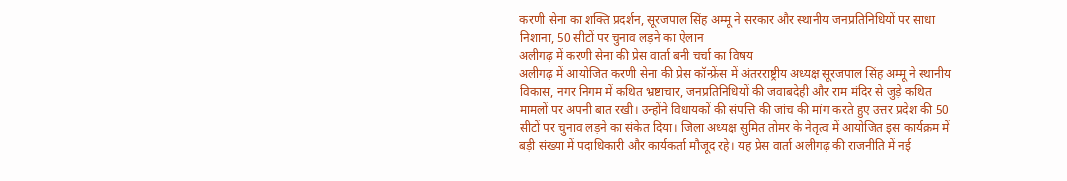करणी सेना का शक्ति प्रदर्शन, सूरजपाल सिंह अम्मू ने सरकार और स्थानीय जनप्रतिनिधियों पर साधा निशाना, 50 सीटों पर चुनाव लड़ने का ऐलान
अलीगढ़ में करणी सेना की प्रेस वार्ता बनी चर्चा का विषय
अलीगढ़ में आयोजित करणी सेना की प्रेस कॉन्फ्रेंस में अंतरराष्ट्रीय अध्यक्ष सूरजपाल सिंह अम्मू ने स्थानीय विकास, नगर निगम में कथित भ्रष्टाचार, जनप्रतिनिधियों की जवाबदेही और राम मंदिर से जुड़े कथित मामलों पर अपनी बात रखी। उन्होंने विधायकों की संपत्ति की जांच की मांग करते हुए उत्तर प्रदेश की 50 सीटों पर चुनाव लड़ने का संकेत दिया। जिला अध्यक्ष सुमित तोमर के नेतृत्व में आयोजित इस कार्यक्रम में बड़ी संख्या में पदाधिकारी और कार्यकर्ता मौजूद रहे। यह प्रेस वार्ता अलीगढ़ की राजनीति में नई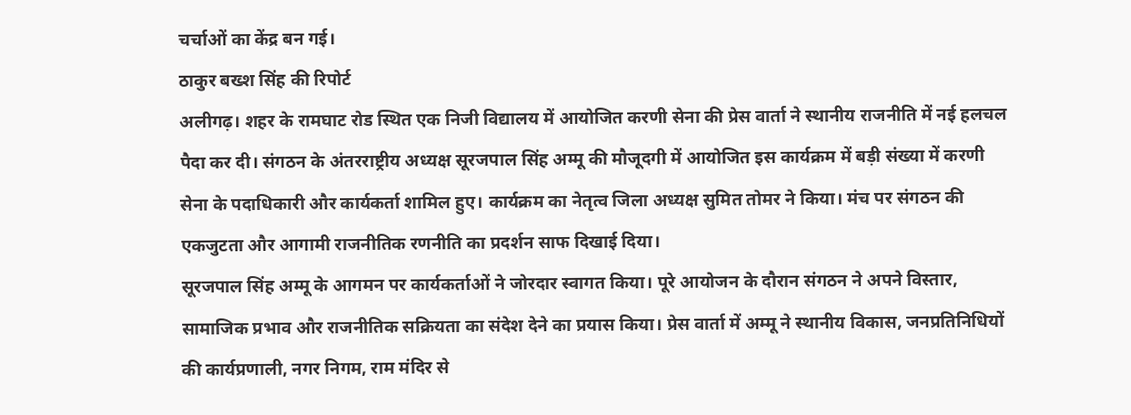चर्चाओं का केंद्र बन गई।
ठाकुर बख्श सिंह की रिपोर्ट
अलीगढ़। शहर के रामघाट रोड स्थित एक निजी विद्यालय में आयोजित करणी सेना की प्रेस वार्ता ने स्थानीय राजनीति में नई हलचल पैदा कर दी। संगठन के अंतरराष्ट्रीय अध्यक्ष सूरजपाल सिंह अम्मू की मौजूदगी में आयोजित इस कार्यक्रम में बड़ी संख्या में करणी सेना के पदाधिकारी और कार्यकर्ता शामिल हुए। कार्यक्रम का नेतृत्व जिला अध्यक्ष सुमित तोमर ने किया। मंच पर संगठन की एकजुटता और आगामी राजनीतिक रणनीति का प्रदर्शन साफ दिखाई दिया।
सूरजपाल सिंह अम्मू के आगमन पर कार्यकर्ताओं ने जोरदार स्वागत किया। पूरे आयोजन के दौरान संगठन ने अपने विस्तार, सामाजिक प्रभाव और राजनीतिक सक्रियता का संदेश देने का प्रयास किया। प्रेस वार्ता में अम्मू ने स्थानीय विकास, जनप्रतिनिधियों की कार्यप्रणाली, नगर निगम, राम मंदिर से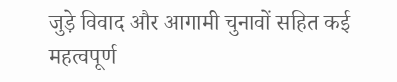जुड़े विवाद और आगामी चुनावों सहित कई महत्वपूर्ण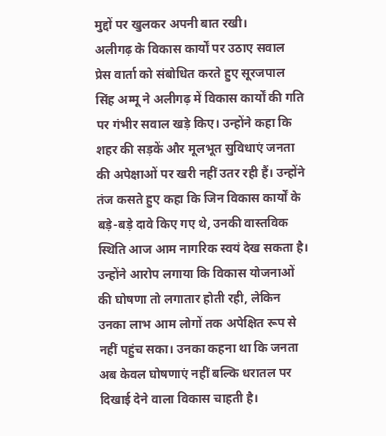मुद्दों पर खुलकर अपनी बात रखी।
अलीगढ़ के विकास कार्यों पर उठाए सवाल
प्रेस वार्ता को संबोधित करते हुए सूरजपाल सिंह अम्मू ने अलीगढ़ में विकास कार्यों की गति पर गंभीर सवाल खड़े किए। उन्होंने कहा कि शहर की सड़कें और मूलभूत सुविधाएं जनता की अपेक्षाओं पर खरी नहीं उतर रही हैं। उन्होंने तंज कसते हुए कहा कि जिन विकास कार्यों के बड़े-बड़े दावे किए गए थे, उनकी वास्तविक स्थिति आज आम नागरिक स्वयं देख सकता है।
उन्होंने आरोप लगाया कि विकास योजनाओं की घोषणा तो लगातार होती रही, लेकिन उनका लाभ आम लोगों तक अपेक्षित रूप से नहीं पहुंच सका। उनका कहना था कि जनता अब केवल घोषणाएं नहीं बल्कि धरातल पर दिखाई देने वाला विकास चाहती है।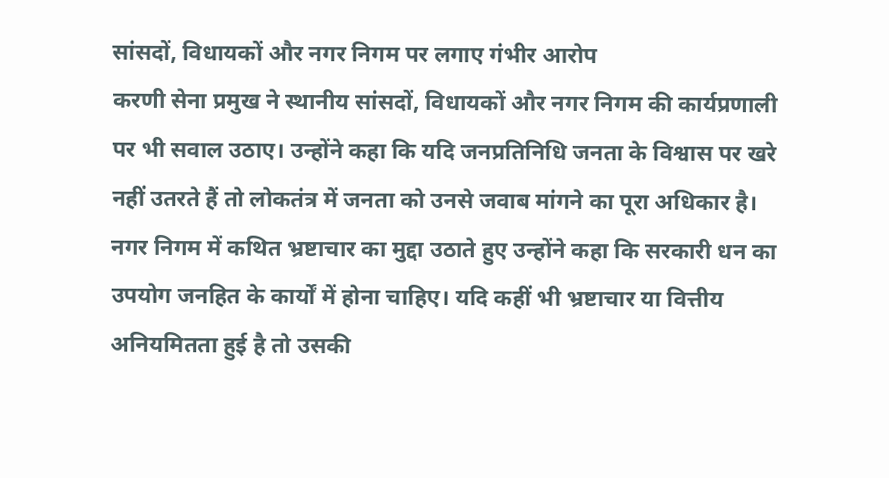सांसदों, विधायकों और नगर निगम पर लगाए गंभीर आरोप
करणी सेना प्रमुख ने स्थानीय सांसदों, विधायकों और नगर निगम की कार्यप्रणाली पर भी सवाल उठाए। उन्होंने कहा कि यदि जनप्रतिनिधि जनता के विश्वास पर खरे नहीं उतरते हैं तो लोकतंत्र में जनता को उनसे जवाब मांगने का पूरा अधिकार है।
नगर निगम में कथित भ्रष्टाचार का मुद्दा उठाते हुए उन्होंने कहा कि सरकारी धन का उपयोग जनहित के कार्यों में होना चाहिए। यदि कहीं भी भ्रष्टाचार या वित्तीय अनियमितता हुई है तो उसकी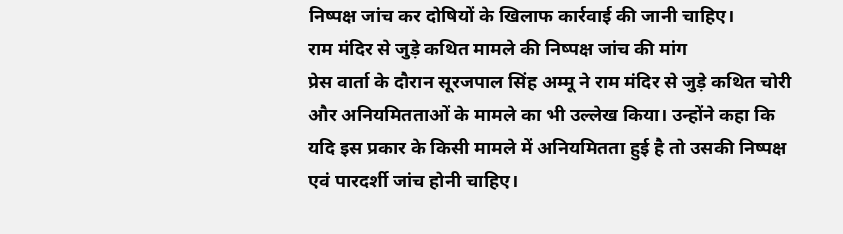निष्पक्ष जांच कर दोषियों के खिलाफ कार्रवाई की जानी चाहिए।
राम मंदिर से जुड़े कथित मामले की निष्पक्ष जांच की मांग
प्रेस वार्ता के दौरान सूरजपाल सिंह अम्मू ने राम मंदिर से जुड़े कथित चोरी और अनियमितताओं के मामले का भी उल्लेख किया। उन्होंने कहा कि यदि इस प्रकार के किसी मामले में अनियमितता हुई है तो उसकी निष्पक्ष एवं पारदर्शी जांच होनी चाहिए।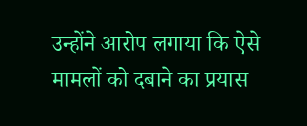उन्होंने आरोप लगाया कि ऐसे मामलों को दबाने का प्रयास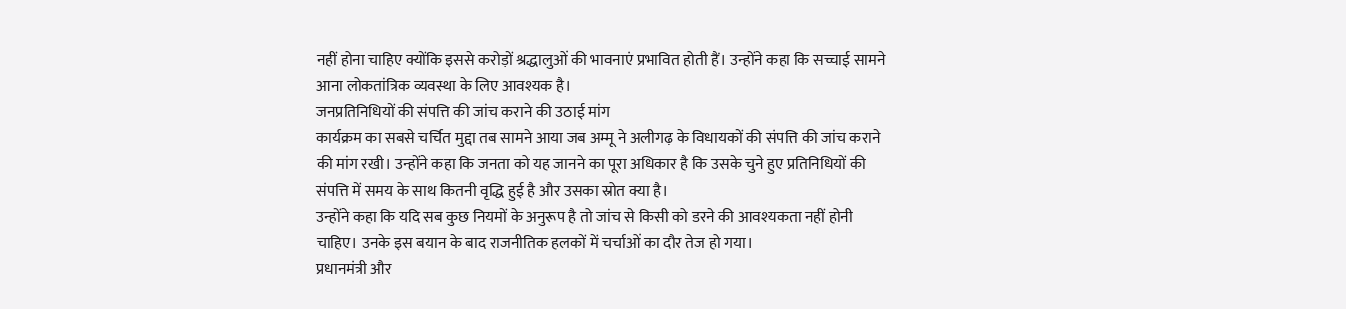नहीं होना चाहिए क्योंकि इससे करोड़ों श्रद्धालुओं की भावनाएं प्रभावित होती हैं। उन्होंने कहा कि सच्चाई सामने आना लोकतांत्रिक व्यवस्था के लिए आवश्यक है।
जनप्रतिनिधियों की संपत्ति की जांच कराने की उठाई मांग
कार्यक्रम का सबसे चर्चित मुद्दा तब सामने आया जब अम्मू ने अलीगढ़ के विधायकों की संपत्ति की जांच कराने की मांग रखी। उन्होंने कहा कि जनता को यह जानने का पूरा अधिकार है कि उसके चुने हुए प्रतिनिधियों की संपत्ति में समय के साथ कितनी वृद्धि हुई है और उसका स्रोत क्या है।
उन्होंने कहा कि यदि सब कुछ नियमों के अनुरूप है तो जांच से किसी को डरने की आवश्यकता नहीं होनी चाहिए। उनके इस बयान के बाद राजनीतिक हलकों में चर्चाओं का दौर तेज हो गया।
प्रधानमंत्री और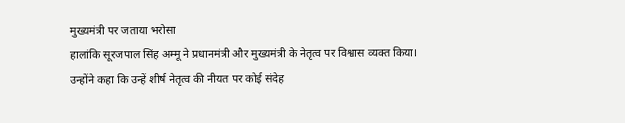मुख्यमंत्री पर जताया भरोसा
हालांकि सूरजपाल सिंह अम्मू ने प्रधानमंत्री और मुख्यमंत्री के नेतृत्व पर विश्वास व्यक्त किया। उन्होंने कहा कि उन्हें शीर्ष नेतृत्व की नीयत पर कोई संदेह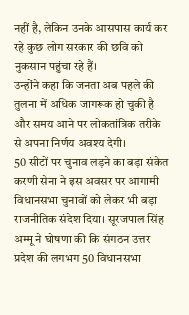नहीं है, लेकिन उनके आसपास कार्य कर रहे कुछ लोग सरकार की छवि को नुकसान पहुंचा रहे हैं।
उन्होंने कहा कि जनता अब पहले की तुलना में अधिक जागरूक हो चुकी है और समय आने पर लोकतांत्रिक तरीके से अपना निर्णय अवश्य देगी।
50 सीटों पर चुनाव लड़ने का बड़ा संकेत
करणी सेना ने इस अवसर पर आगामी विधानसभा चुनावों को लेकर भी बड़ा राजनीतिक संदेश दिया। सूरजपाल सिंह अम्मू ने घोषणा की कि संगठन उत्तर प्रदेश की लगभग 50 विधानसभा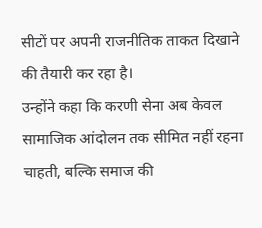सीटों पर अपनी राजनीतिक ताकत दिखाने की तैयारी कर रहा है।
उन्होंने कहा कि करणी सेना अब केवल सामाजिक आंदोलन तक सीमित नहीं रहना चाहती, बल्कि समाज की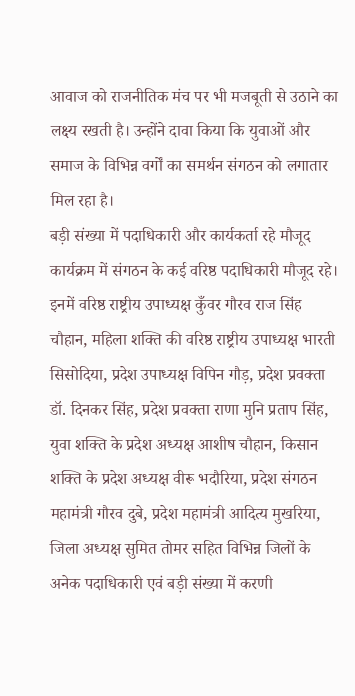आवाज को राजनीतिक मंच पर भी मजबूती से उठाने का लक्ष्य रखती है। उन्होंने दावा किया कि युवाओं और समाज के विभिन्न वर्गों का समर्थन संगठन को लगातार मिल रहा है।
बड़ी संख्या में पदाधिकारी और कार्यकर्ता रहे मौजूद
कार्यक्रम में संगठन के कई वरिष्ठ पदाधिकारी मौजूद रहे। इनमें वरिष्ठ राष्ट्रीय उपाध्यक्ष कुँवर गौरव राज सिंह चौहान, महिला शक्ति की वरिष्ठ राष्ट्रीय उपाध्यक्ष भारती सिसोदिया, प्रदेश उपाध्यक्ष विपिन गौड़, प्रदेश प्रवक्ता डॉ. दिनकर सिंह, प्रदेश प्रवक्ता राणा मुनि प्रताप सिंह, युवा शक्ति के प्रदेश अध्यक्ष आशीष चौहान, किसान शक्ति के प्रदेश अध्यक्ष वीरू भदौरिया, प्रदेश संगठन महामंत्री गौरव दुबे, प्रदेश महामंत्री आदित्य मुखरिया, जिला अध्यक्ष सुमित तोमर सहित विभिन्न जिलों के अनेक पदाधिकारी एवं बड़ी संख्या में करणी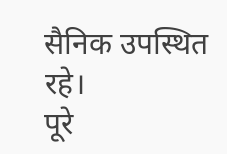सैनिक उपस्थित रहे।
पूरे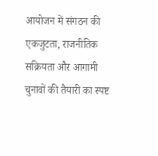आयोजन में संगठन की एकजुटता, राजनीतिक सक्रियता और आगामी चुनावों की तैयारी का स्पष्ट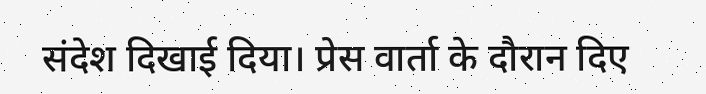संदेश दिखाई दिया। प्रेस वार्ता के दौरान दिए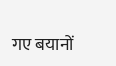गए बयानों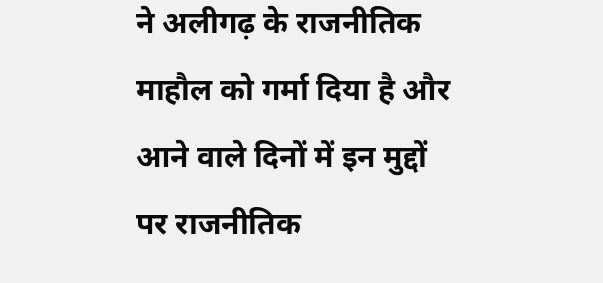ने अलीगढ़ के राजनीतिक माहौल को गर्मा दिया है और आने वाले दिनों में इन मुद्दों पर राजनीतिक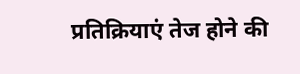प्रतिक्रियाएं तेज होने की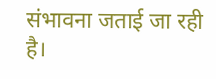संभावना जताई जा रही है।